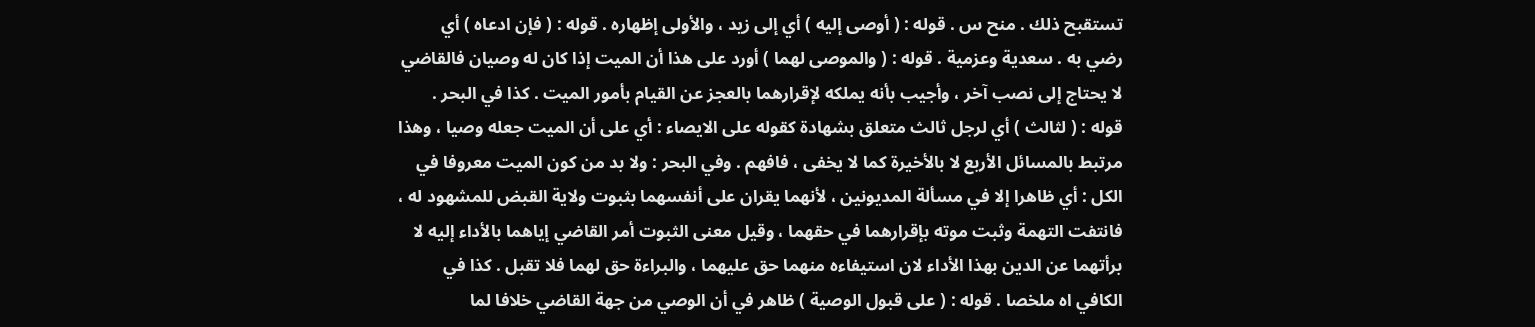تستقبح ذلك . منح س . قوله : ( أوصى إليه ) أي إلى زيد ، والأولى إظهاره . قوله : ( فإن ادعاه ) أي
رضي به . سعدية وعزمية . قوله : ( والموصى لهما ) أورد على هذا أن الميت إذا كان له وصيان فالقاضي
لا يحتاج إلى نصب آخر ، وأجيب بأنه يملكه لإقرارهما بالعجز عن القيام بأمور الميت . كذا في البحر .
قوله : ( لثالث ) أي لرجل ثالث متعلق بشهادة كقوله على الايصاء : أي على أن الميت جعله وصيا ، وهذا
مرتبط بالمسائل الأربع لا بالأخيرة كما لا يخفى ، فافهم . وفي البحر : ولا بد من كون الميت معروفا في
الكل : أي ظاهرا إلا في مسألة المديونين ، لأنهما يقران على أنفسهما بثبوت ولاية القبض للمشهود له ،
فانتفت التهمة وثبت موته بإقرارهما في حقهما ، وقيل معنى الثبوت أمر القاضي إياهما بالأداء إليه لا
برأتهما عن الدين بهذا الأداء لان استيفاءه منهما حق عليهما ، والبراءة حق لهما فلا تقبل . كذا في
الكافي اه ملخصا . قوله : ( على قبول الوصية ) ظاهر في أن الوصي من جهة القاضي خلافا لما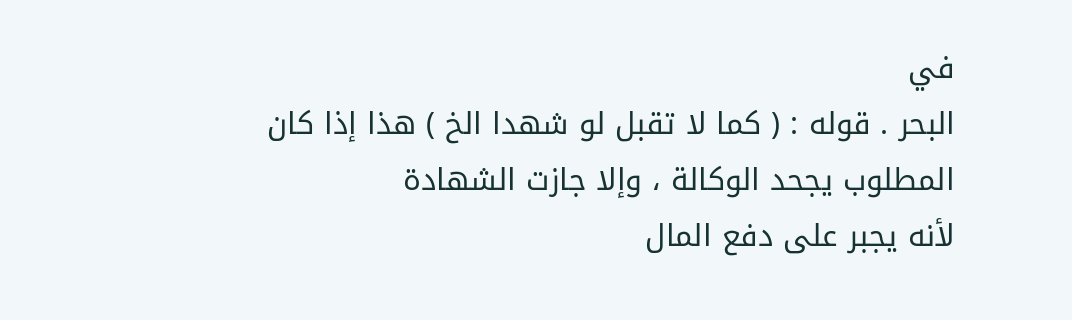في
البحر . قوله : ( كما لا تقبل لو شهدا الخ ) هذا إذا كان المطلوب يجحد الوكالة ، وإلا جازت الشهادة
لأنه يجبر على دفع المال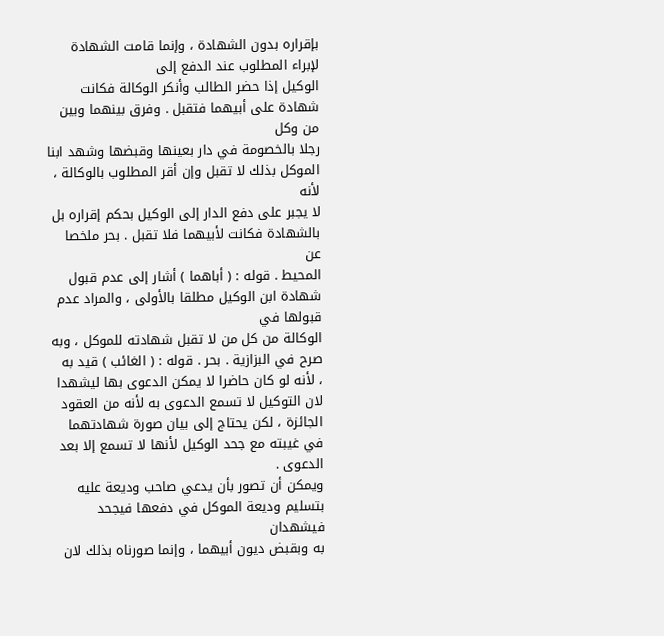بإقراره بدون الشهادة ، وإنما قامت الشهادة لإبراء المطلوب عند الدفع إلى
الوكيل إذا حضر الطالب وأنكر الوكالة فكانت شهادة على أبيهما فتقبل . وفرق بينهما وبين من وكل
رجلا بالخصومة في دار بعينها وقبضها وشهد ابنا الموكل بذلك لا تقبل وإن أقر المطلوب بالوكالة ، لأنه
لا يجبر على دفع الدار إلى الوكيل بحكم إقراره بل بالشهادة فكانت لأبيهما فلا تقبل . بحر ملخصا عن
المحيط . قوله : ( أباهما ) أشار إلى عدم قبول شهادة ابن الوكيل مطلقا بالأولى ، والمراد عدم قبولها في
الوكالة من كل من لا تقبل شهادته للموكل ، وبه صرح في البزازية . بحر . قوله : ( الغائب ) قيد به
، لأنه لو كان حاضرا لا يمكن الدعوى بها ليشهدا لان التوكيل لا تسمع الدعوى به لأنه من العقود
الجائزة ، لكن يحتاج إلى بيان صورة شهادتهما في غيبته مع جحد الوكيل لأنها لا تسمع إلا بعد
الدعوى .
ويمكن أن تصور بأن يدعي صاحب وديعة عليه بتسليم وديعة الموكل في دفعها فيجحد فيشهدان
به وبقبض ديون أبيهما ، وإنما صورناه بذلك لان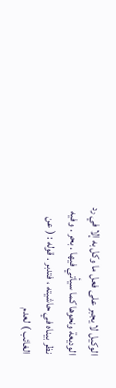الوكيل لا يجبر على فعل ما وكل به إلا في رد
الوديعة ونحوها كما سيأتي فيها . بحر . وفيه نظر بيناه في حاشيته ، فتدبر . قوله : ( عن الغائب ) لعدم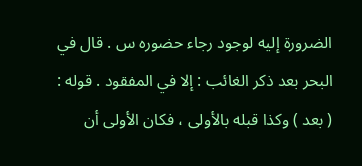الضرورة إليه لوجود رجاء حضوره س . قال في البحر بعد ذكر الغائب : إلا في المفقود . قوله :
( بعد ) وكذا قبله بالأولى ، فكان الأولى أن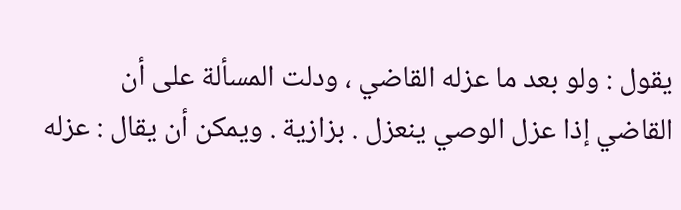يقول : ولو بعد ما عزله القاضي ، ودلت المسألة على أن
القاضي إذا عزل الوصي ينعزل . بزازية . ويمكن أن يقال : عزله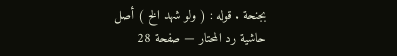بجنحة . قوله : ( ولو شهد الخ ) أصل
حاشية رد المحتار — صفحة 28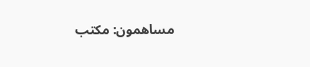مساهمون: مكتب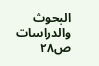البحوث والدراسات
ص٢٨